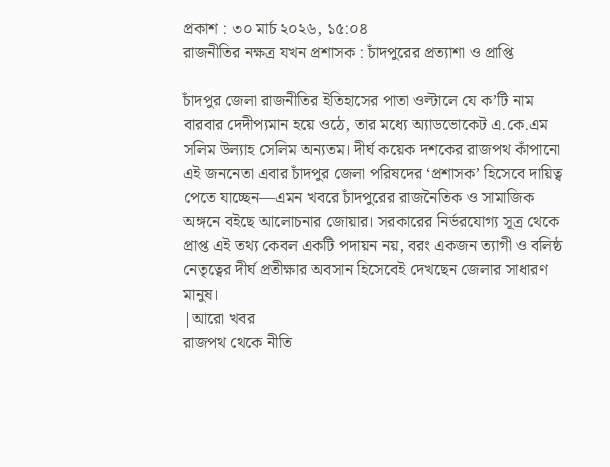প্রকাশ : ৩০ মার্চ ২০২৬, ১৫:০৪
রাজনীতির নক্ষত্র যখন প্রশাসক : চাঁদপুরের প্রত্যাশা ও প্রাপ্তি

চাঁদপুর জেলা রাজনীতির ইতিহাসের পাতা ওল্টালে যে ক’টি নাম বারবার দেদীপ্যমান হয়ে ওঠে, তার মধ্যে অ্যাডভোকেট এ.কে.এম সলিম উল্যাহ সেলিম অন্যতম। দীর্ঘ কয়েক দশকের রাজপথ কাঁপানো এই জননেতা এবার চাঁদপুর জেলা পরিষদের ‘প্রশাসক’ হিসেবে দায়িত্ব পেতে যাচ্ছেন—এমন খবরে চাঁদপুরের রাজনৈতিক ও সামাজিক অঙ্গনে বইছে আলোচনার জোয়ার। সরকারের নির্ভরযোগ্য সূত্র থেকে প্রাপ্ত এই তথ্য কেবল একটি পদায়ন নয়, বরং একজন ত্যাগী ও বলিষ্ঠ নেতৃত্বের দীর্ঘ প্রতীক্ষার অবসান হিসেবেই দেখছেন জেলার সাধারণ মানুষ।
|আরো খবর
রাজপথ থেকে নীতি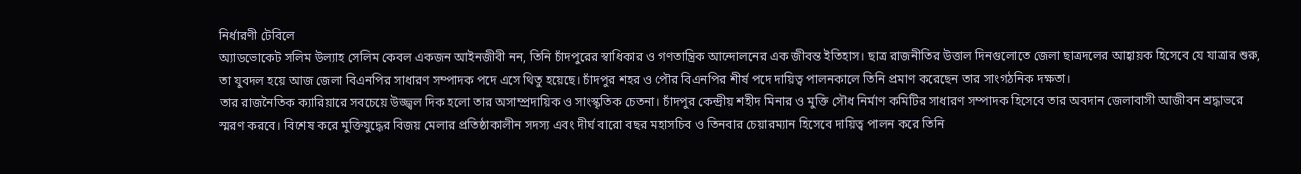নির্ধারণী টেবিলে
অ্যাডভোকেট সলিম উল্যাহ সেলিম কেবল একজন আইনজীবী নন, তিনি চাঁদপুরের স্বাধিকার ও গণতান্ত্রিক আন্দোলনের এক জীবন্ত ইতিহাস। ছাত্র রাজনীতির উত্তাল দিনগুলোতে জেলা ছাত্রদলের আহ্বায়ক হিসেবে যে যাত্রার শুরু, তা যুবদল হয়ে আজ জেলা বিএনপির সাধারণ সম্পাদক পদে এসে থিতু হয়েছে। চাঁদপুর শহর ও পৌর বিএনপির শীর্ষ পদে দায়িত্ব পালনকালে তিনি প্রমাণ করেছেন তার সাংগঠনিক দক্ষতা।
তার রাজনৈতিক ক্যারিয়ারে সবচেয়ে উজ্জ্বল দিক হলো তার অসাম্প্রদায়িক ও সাংস্কৃতিক চেতনা। চাঁদপুর কেন্দ্রীয় শহীদ মিনার ও মুক্তি সৌধ নির্মাণ কমিটির সাধারণ সম্পাদক হিসেবে তার অবদান জেলাবাসী আজীবন শ্রদ্ধাভরে স্মরণ করবে। বিশেষ করে মুক্তিযুদ্ধের বিজয় মেলার প্রতিষ্ঠাকালীন সদস্য এবং দীর্ঘ বারো বছর মহাসচিব ও তিনবার চেয়ারম্যান হিসেবে দায়িত্ব পালন করে তিনি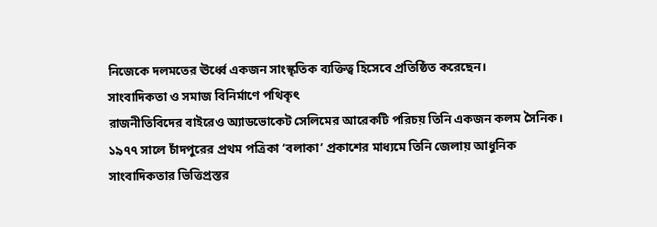নিজেকে দলমতের ঊর্ধ্বে একজন সাংস্কৃতিক ব্যক্তিত্ব হিসেবে প্রতিষ্ঠিত করেছেন।
সাংবাদিকতা ও সমাজ বিনির্মাণে পথিকৃৎ
রাজনীতিবিদের বাইরেও অ্যাডভোকেট সেলিমের আরেকটি পরিচয় তিনি একজন কলম সৈনিক। ১৯৭৭ সালে চাঁদপুরের প্রথম পত্রিকা ‘বলাকা’ প্রকাশের মাধ্যমে তিনি জেলায় আধুনিক সাংবাদিকতার ভিত্তিপ্রস্তর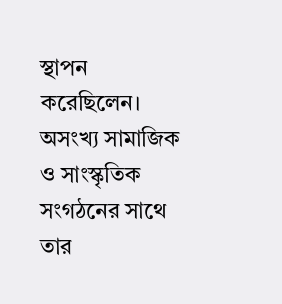স্থাপন করেছিলেন। অসংখ্য সামাজিক ও সাংস্কৃতিক সংগঠনের সাথে তার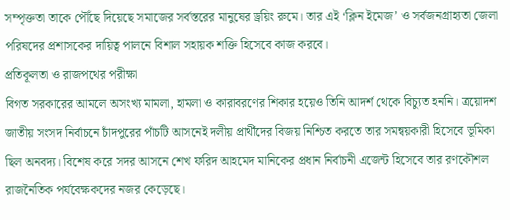সম্পৃক্ততা তাকে পৌঁছে দিয়েছে সমাজের সর্বস্তরের মানুষের ড্রয়িং রুমে। তার এই ‘ক্লিন ইমেজ’ ও সর্বজনগ্রাহ্যতা জেলা পরিষদের প্রশাসকের দায়িত্ব পালনে বিশাল সহায়ক শক্তি হিসেবে কাজ করবে।
প্রতিকূলতা ও রাজপথের পরীক্ষা
বিগত সরকারের আমলে অসংখ্য মামলা, হামলা ও কারাবরণের শিকার হয়েও তিনি আদর্শ থেকে বিচ্যুত হননি। ত্রয়োদশ জাতীয় সংসদ নির্বাচনে চাঁদপুরের পাঁচটি আসনেই দলীয় প্রার্থীদের বিজয় নিশ্চিত করতে তার সমন্বয়কারী হিসেবে ভূমিকা ছিল অনবদ্য। বিশেষ করে সদর আসনে শেখ ফরিদ আহমেদ মানিকের প্রধান নির্বাচনী এজেন্ট হিসেবে তার রণকৌশল রাজনৈতিক পর্যবেক্ষকদের নজর কেড়েছে।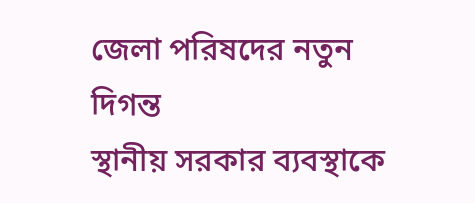জেলা পরিষদের নতুন দিগন্ত
স্থানীয় সরকার ব্যবস্থাকে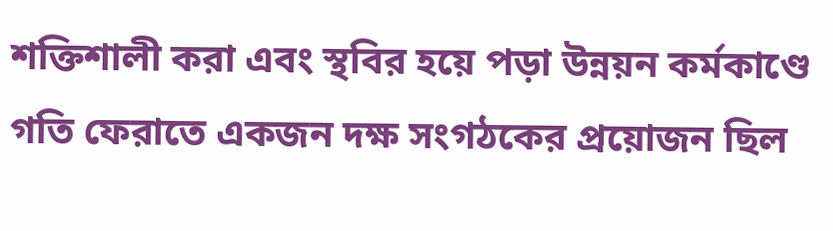শক্তিশালী করা এবং স্থবির হয়ে পড়া উন্নয়ন কর্মকাণ্ডে গতি ফেরাতে একজন দক্ষ সংগঠকের প্রয়োজন ছিল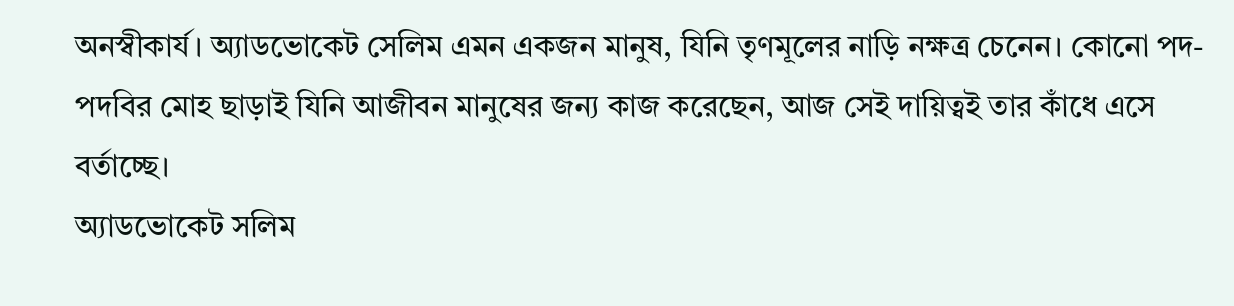অনস্বীকার্য। অ্যাডভোকেট সেলিম এমন একজন মানুষ, যিনি তৃণমূলের নাড়ি নক্ষত্র চেনেন। কোনো পদ-পদবির মোহ ছাড়াই যিনি আজীবন মানুষের জন্য কাজ করেছেন, আজ সেই দায়িত্বই তার কাঁধে এসে বর্তাচ্ছে।
অ্যাডভোকেট সলিম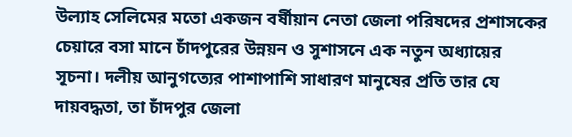উল্যাহ সেলিমের মতো একজন বর্ষীয়ান নেতা জেলা পরিষদের প্রশাসকের চেয়ারে বসা মানে চাঁদপুরের উন্নয়ন ও সুশাসনে এক নতুন অধ্যায়ের সূচনা। দলীয় আনুগত্যের পাশাপাশি সাধারণ মানুষের প্রতি তার যে দায়বদ্ধতা, তা চাঁদপুর জেলা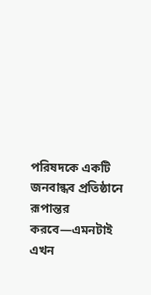পরিষদকে একটি জনবান্ধব প্রতিষ্ঠানে রূপান্তর করবে—এমনটাই এখন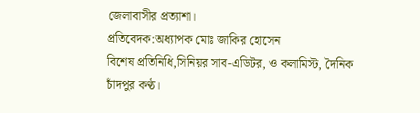জেলাবাসীর প্রত্যাশা।
প্রতিবেদক:অধ্যাপক মোঃ জাকির হোসেন
বিশেষ প্রতিনিধি,সিনিয়র সাব-এডিটর, ও কলামিস্ট, দৈনিক চাঁদপুর কণ্ঠ।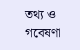তথ্য ও গবেষণা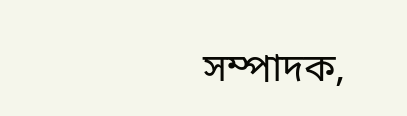সম্পাদক,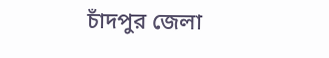চাঁদপুর জেলা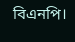বিএনপি।